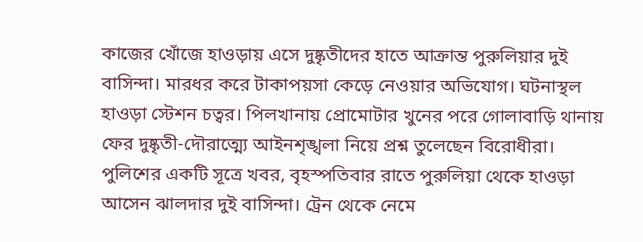কাজের খোঁজে হাওড়ায় এসে দুষ্কৃতীদের হাতে আক্রান্ত পুরুলিয়ার দুই বাসিন্দা। মারধর করে টাকাপয়সা কেড়ে নেওয়ার অভিযোগ। ঘটনাস্থল হাওড়া স্টেশন চত্বর। পিলখানায় প্রোমোটার খুনের পরে গোলাবাড়ি থানায় ফের দুষ্কৃতী-দৌরাত্ম্যে আইনশৃঙ্খলা নিয়ে প্রশ্ন তুলেছেন বিরোধীরা।
পুলিশের একটি সূত্রে খবর, বৃহস্পতিবার রাতে পুরুলিয়া থেকে হাওড়া আসেন ঝালদার দুই বাসিন্দা। ট্রেন থেকে নেমে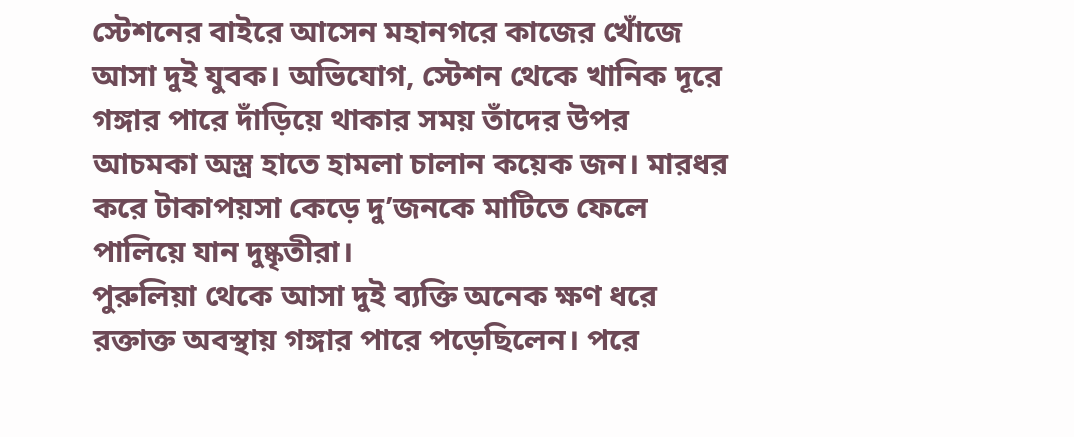স্টেশনের বাইরে আসেন মহানগরে কাজের খোঁজে আসা দুই যুবক। অভিযোগ, স্টেশন থেকে খানিক দূরে গঙ্গার পারে দাঁড়িয়ে থাকার সময় তাঁদের উপর আচমকা অস্ত্র হাতে হামলা চালান কয়েক জন। মারধর করে টাকাপয়সা কেড়ে দু’জনকে মাটিতে ফেলে পালিয়ে যান দুষ্কৃতীরা।
পুরুলিয়া থেকে আসা দুই ব্যক্তি অনেক ক্ষণ ধরে রক্তাক্ত অবস্থায় গঙ্গার পারে পড়েছিলেন। পরে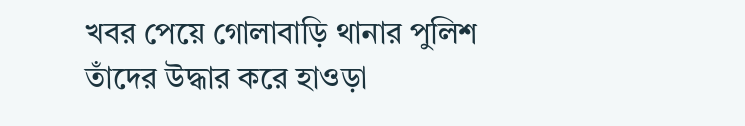খবর পেয়ে গোলাবাড়ি থানার পুলিশ তাঁদের উদ্ধার করে হাওড়া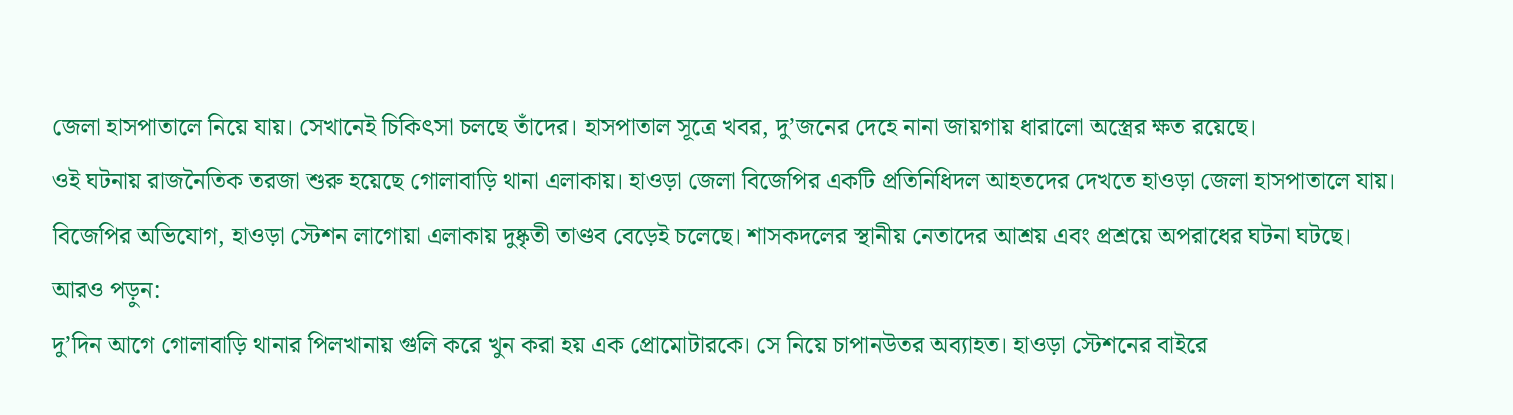জেলা হাসপাতালে নিয়ে যায়। সেখানেই চিকিৎসা চলছে তাঁদের। হাসপাতাল সূত্রে খবর, দু’জনের দেহে নানা জায়গায় ধারালো অস্ত্রের ক্ষত রয়েছে।
ওই ঘটনায় রাজনৈতিক তরজা শুরু হয়েছে গোলাবাড়ি থানা এলাকায়। হাওড়া জেলা বিজেপির একটি প্রতিনিধিদল আহতদের দেখতে হাওড়া জেলা হাসপাতালে যায়। বিজেপির অভিযোগ, হাওড়া স্টেশন লাগোয়া এলাকায় দুষ্কৃতী তাণ্ডব বেড়েই চলেছে। শাসকদলের স্থানীয় নেতাদের আশ্রয় এবং প্রশ্রয়ে অপরাধের ঘটনা ঘটছে।
আরও পড়ুন:
দু’দিন আগে গোলাবাড়ি থানার পিলখানায় গুলি করে খুন করা হয় এক প্রোমোটারকে। সে নিয়ে চাপানউতর অব্যাহত। হাওড়া স্টেশনের বাইরে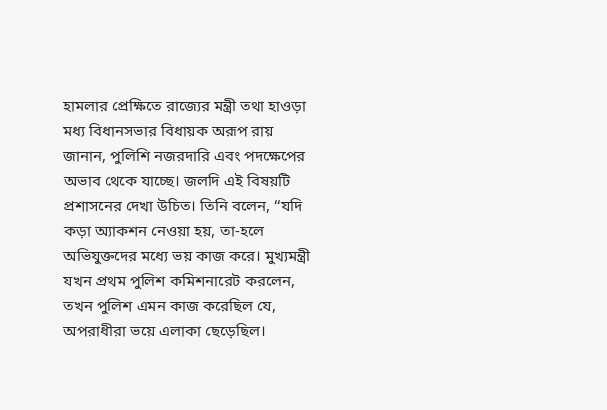হামলার প্রেক্ষিতে রাজ্যের মন্ত্রী তথা হাওড়া মধ্য বিধানসভার বিধায়ক অরূপ রায় জানান, পুলিশি নজরদারি এবং পদক্ষেপের অভাব থেকে যাচ্ছে। জলদি এই বিষয়টি প্রশাসনের দেখা উচিত। তিনি বলেন, ‘‘যদি কড়া অ্যাকশন নেওয়া হয়, তা-হলে অভিযুক্তদের মধ্যে ভয় কাজ করে। মুখ্যমন্ত্রী যখন প্রথম পুলিশ কমিশনারেট করলেন, তখন পুলিশ এমন কাজ করেছিল যে, অপরাধীরা ভয়ে এলাকা ছেড়েছিল।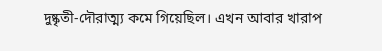দুষ্কৃতী-দৌরাত্ম্য কমে গিয়েছিল। এখন আবার খারাপ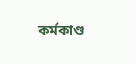কর্মকাণ্ড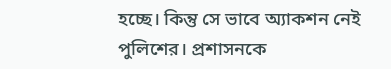হচ্ছে। কিন্তু সে ভাবে অ্যাকশন নেই পুলিশের। প্রশাসনকে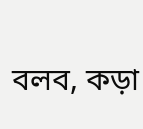বলব, কড়া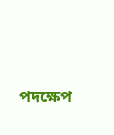পদক্ষেপ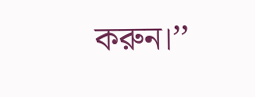করুন।’’